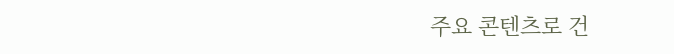주요 콘텐츠로 건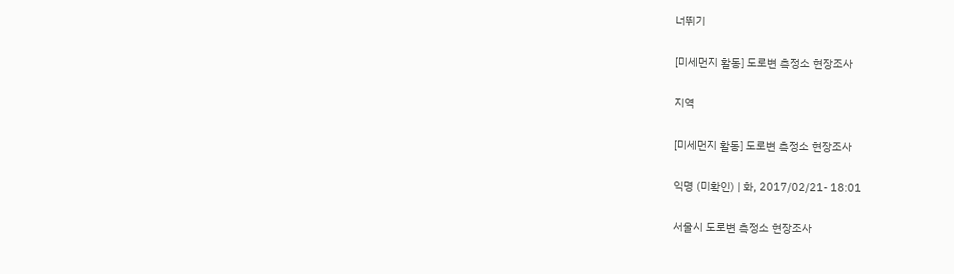너뛰기

[미세먼지 활동] 도로변 측정소 현장조사

지역

[미세먼지 활동] 도로변 측정소 현장조사

익명 (미확인) | 화, 2017/02/21- 18:01

서울시 도로변 측정소 현장조사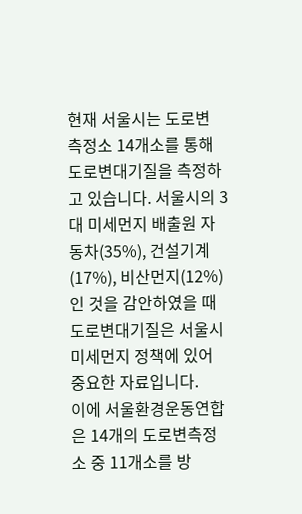현재 서울시는 도로변 측정소 14개소를 통해 도로변대기질을 측정하고 있습니다. 서울시의 3대 미세먼지 배출원 자동차(35%), 건설기계(17%), 비산먼지(12%)인 것을 감안하였을 때 도로변대기질은 서울시 미세먼지 정책에 있어 중요한 자료입니다.
이에 서울환경운동연합은 14개의 도로변측정소 중 11개소를 방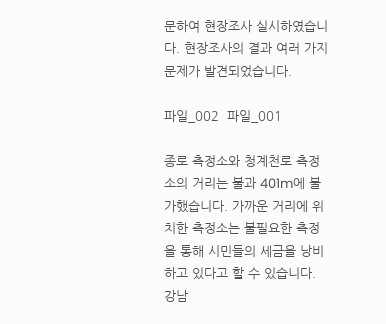문하여 현장조사 실시하였습니다. 현장조사의 결과 여러 가지 문제가 발견되었습니다.

파일_002  파일_001

종로 측정소와 청계천로 측정소의 거리는 불과 401m에 불가했습니다. 가까운 거리에 위치한 측정소는 불필요한 측정을 통해 시민들의 세금을 낭비하고 있다고 할 수 있습니다.  강남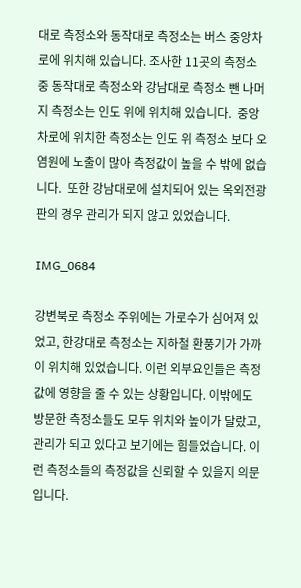대로 측정소와 동작대로 측정소는 버스 중앙차로에 위치해 있습니다. 조사한 11곳의 측정소 중 동작대로 측정소와 강남대로 측정소 뺀 나머지 측정소는 인도 위에 위치해 있습니다.  중앙차로에 위치한 측정소는 인도 위 측정소 보다 오염원에 노출이 많아 측정값이 높을 수 밖에 없습니다.  또한 강남대로에 설치되어 있는 옥외전광판의 경우 관리가 되지 않고 있었습니다.

IMG_0684

강변북로 측정소 주위에는 가로수가 심어져 있었고, 한강대로 측정소는 지하철 환풍기가 가까이 위치해 있었습니다. 이런 외부요인들은 측정값에 영향을 줄 수 있는 상황입니다. 이밖에도 방문한 측정소들도 모두 위치와 높이가 달랐고, 관리가 되고 있다고 보기에는 힘들었습니다. 이런 측정소들의 측정값을 신뢰할 수 있을지 의문입니다.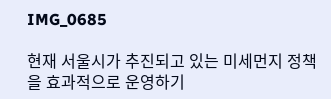IMG_0685

현재 서울시가 추진되고 있는 미세먼지 정책을 효과적으로 운영하기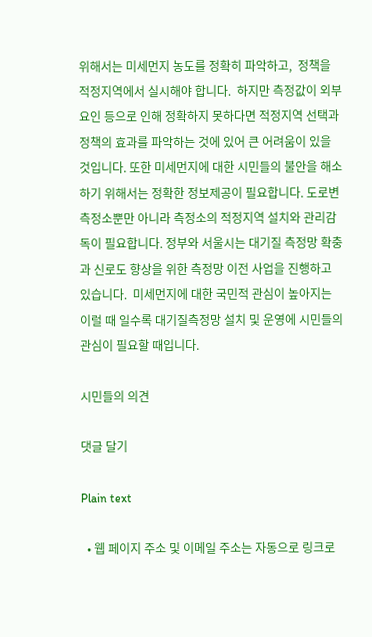위해서는 미세먼지 농도를 정확히 파악하고,  정책을 적정지역에서 실시해야 합니다.  하지만 측정값이 외부요인 등으로 인해 정확하지 못하다면 적정지역 선택과 정책의 효과를 파악하는 것에 있어 큰 어려움이 있을 것입니다. 또한 미세먼지에 대한 시민들의 불안을 해소하기 위해서는 정확한 정보제공이 필요합니다. 도로변 측정소뿐만 아니라 측정소의 적정지역 설치와 관리감독이 필요합니다. 정부와 서울시는 대기질 측정망 확충과 신로도 향상을 위한 측정망 이전 사업을 진행하고 있습니다.  미세먼지에 대한 국민적 관심이 높아지는 이럴 때 일수록 대기질측정망 설치 및 운영에 시민들의 관심이 필요할 때입니다.

시민들의 의견

댓글 달기

Plain text

  • 웹 페이지 주소 및 이메일 주소는 자동으로 링크로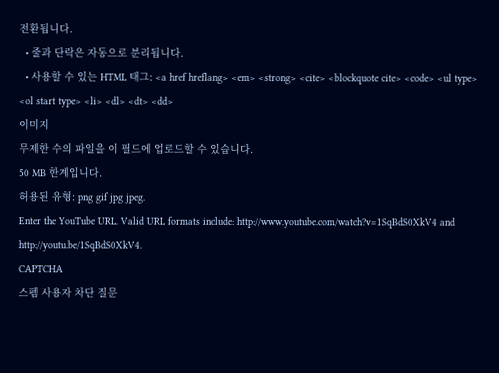전환됩니다.
  • 줄과 단락은 자동으로 분리됩니다.
  • 사용할 수 있는 HTML 태그: <a href hreflang> <em> <strong> <cite> <blockquote cite> <code> <ul type> <ol start type> <li> <dl> <dt> <dd>
이미지
무제한 수의 파일을 이 필드에 업로드할 수 있습니다.
50 MB 한계입니다.
허용된 유형: png gif jpg jpeg.
Enter the YouTube URL. Valid URL formats include: http://www.youtube.com/watch?v=1SqBdS0XkV4 and http://youtu.be/1SqBdS0XkV4.
CAPTCHA
스펨 사용자 차단 질문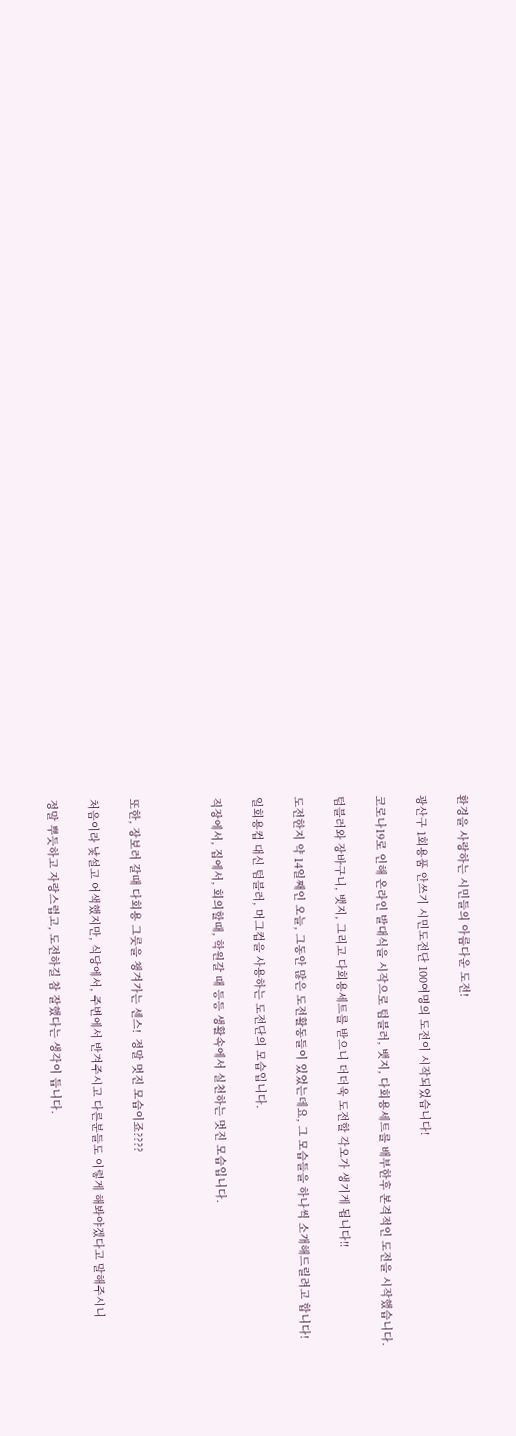환경을 사랑하는 시민들의 아름다운 도전!

광산구 1회용품 안쓰기 시민도전단 100여명의 도전이 시작되었습니다!

코로나19로 인해 온라인 발대식을 시작으로 텀블러, 뱃지, 다회용세트를 배부한후 본격적인 도전을 시작했습니다.

텀블러와 장바구니, 뱃지, 그리고 다회용세트를 받으니 더더욱 도전할 각오가 생기게 됩니다!!

도전한지 약 14일째인 오늘, 그동안 많은 도전활동들이 있었는데요, 그 모습들을 하나씩 소개해드릴려고 합니다!

일회용컵 대신 텀블러, 머그컵을 사용하는 도전단의 모습입니다.

직장에서, 집에서, 회의할때, 학원갈 때 등등 생활속에서 실천하는 멋진 모습입니다.



또한, 장보러 갈때 다회용 그릇을 챙겨가는 센스!  정말 멋진 모습이죠????

처음이라 낯설고 어색했지만, 식당에서, 주변에서 반겨주시고 다른분들도 이렇게 해봐야겠다고 말해주시니

정말 뿌듯하고 자랑스럽고, 도전하길 참 잘했다는 생각이 듭니다.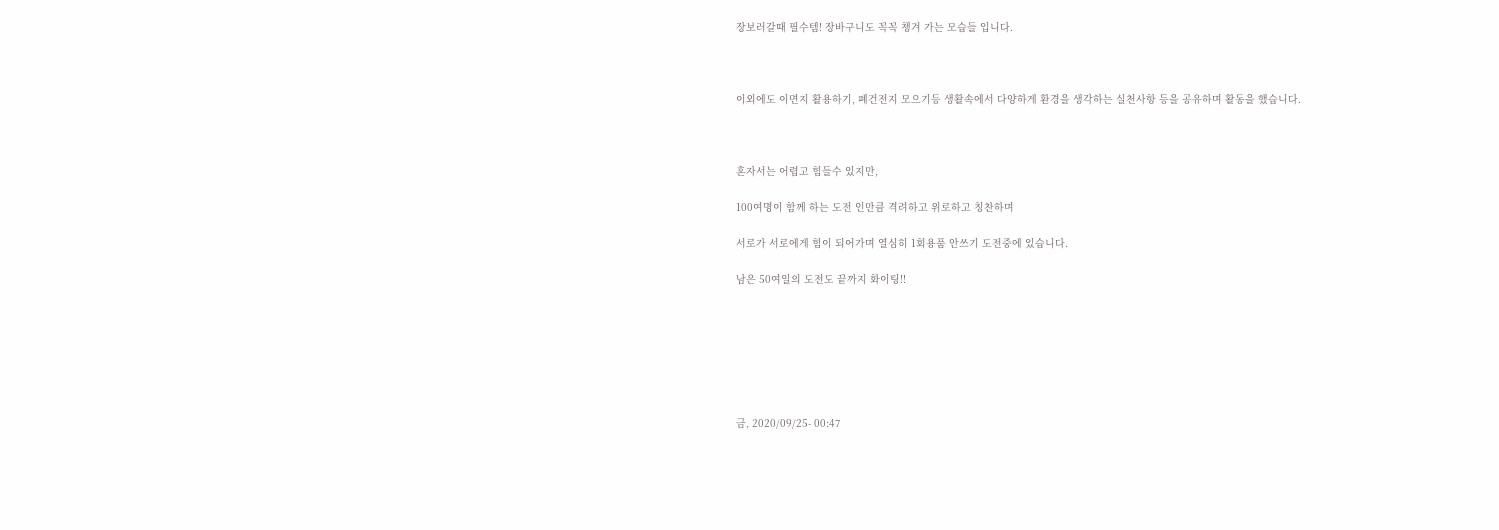장보러갈때 필수템! 장바구니도 꼭꼭 챙겨 가는 모습들 입니다.



이외에도 이면지 활용하기, 폐건전지 모으기등 생활속에서 다양하게 환경을 생각하는 실천사항 등을 공유하며 활동을 했습니다.



혼자서는 어렵고 힘들수 있지만,

100여명이 함께 하는 도전 인만큼 격려하고 위로하고 칭찬하며

서로가 서로에게 힘이 되어가며 열심히 1회용품 안쓰기 도전중에 있습니다.

남은 50여일의 도전도 끝까지 화이팅!!







금, 2020/09/25- 00:47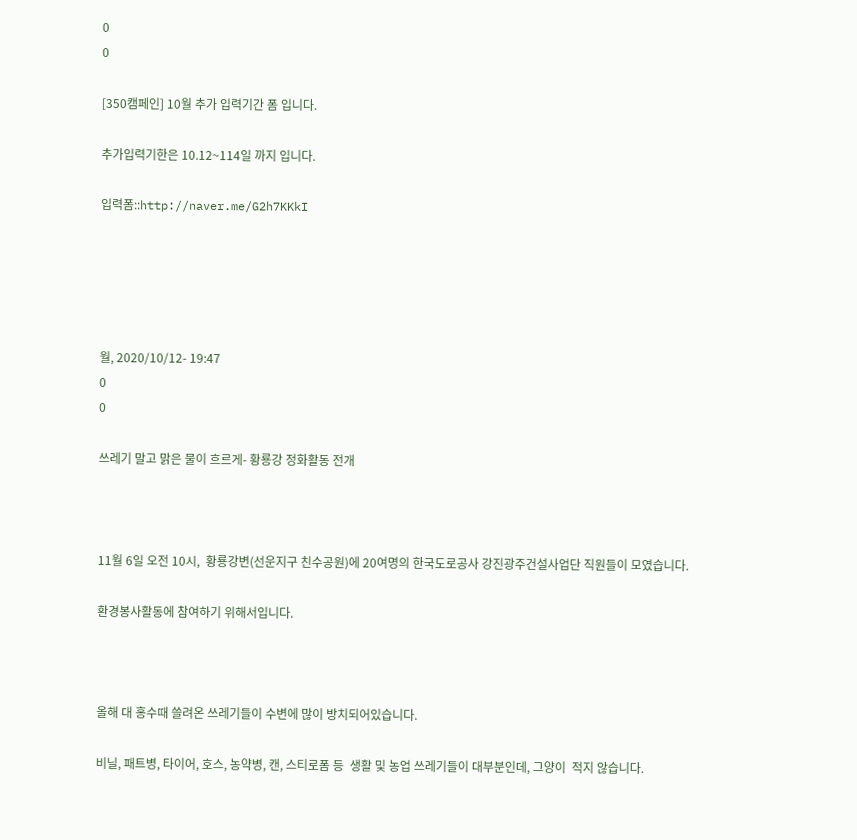0
0

[350캠페인] 10월 추가 입력기간 폼 입니다.

추가입력기한은 10.12~114일 까지 입니다.

입력폼::http://naver.me/G2h7KKkI





월, 2020/10/12- 19:47
0
0

쓰레기 말고 맑은 물이 흐르게- 황룡강 정화활동 전개



11월 6일 오전 10시,  황룡강변(선운지구 친수공원)에 20여명의 한국도로공사 강진광주건설사업단 직원들이 모였습니다.

환경봉사활동에 참여하기 위해서입니다.



올해 대 홍수때 쓸려온 쓰레기들이 수변에 많이 방치되어있습니다.

비닐, 패트병, 타이어, 호스, 농약병, 캔, 스티로폼 등  생활 및 농업 쓰레기들이 대부분인데, 그양이  적지 않습니다.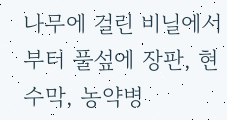나무에 걸린 비닐에서 부터 풀섶에 장판, 현수막, 농약병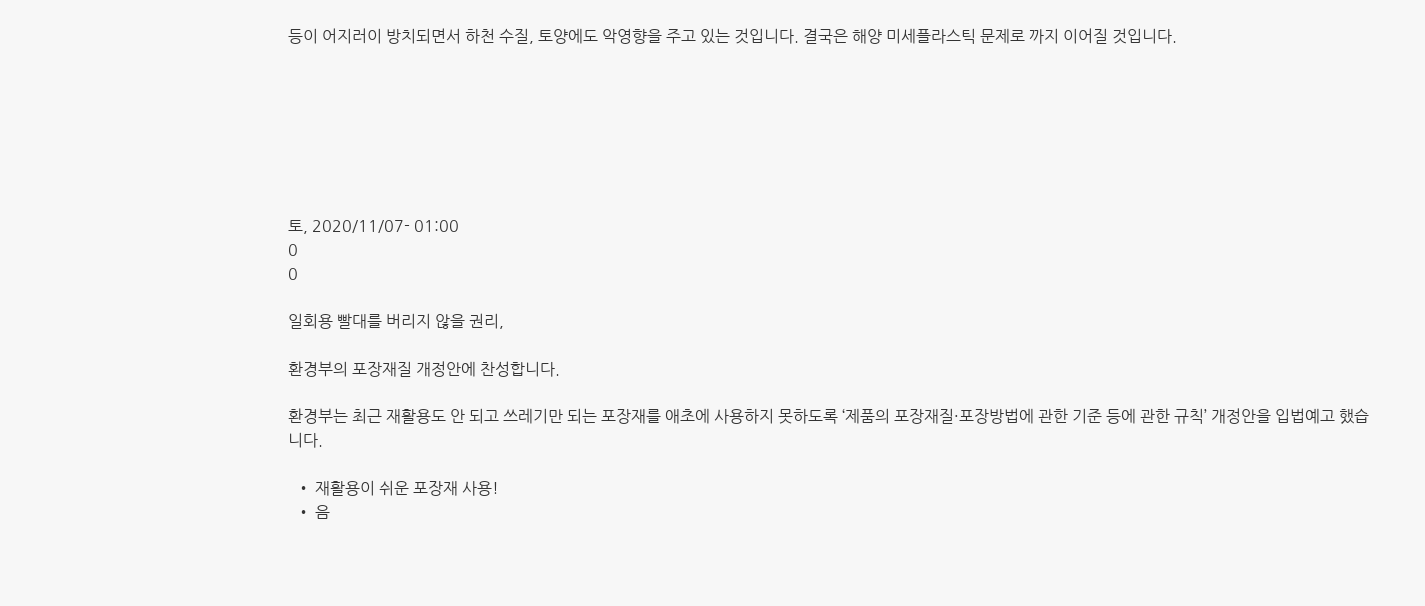등이 어지러이 방치되면서 하천 수질, 토양에도 악영향을 주고 있는 것입니다. 결국은 해양 미세플라스틱 문제로 까지 이어질 것입니다.







토, 2020/11/07- 01:00
0
0

일회용 빨대를 버리지 않을 권리,

환경부의 포장재질 개정안에 찬성합니다.

환경부는 최근 재활용도 안 되고 쓰레기만 되는 포장재를 애초에 사용하지 못하도록 ‘제품의 포장재질·포장방법에 관한 기준 등에 관한 규칙’ 개정안을 입법예고 했습니다.

  • 재활용이 쉬운 포장재 사용!
  • 음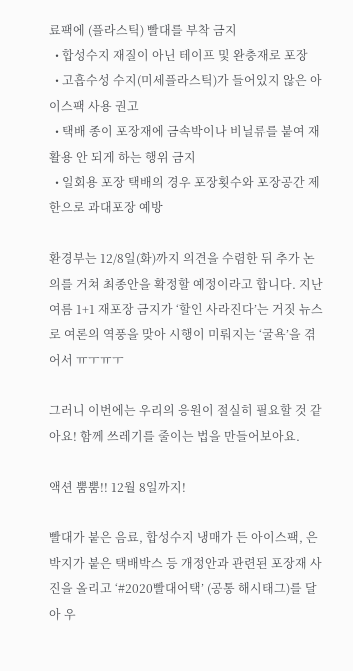료팩에 (플라스틱) 빨대를 부착 금지
  • 합성수지 재질이 아닌 테이프 및 완충재로 포장
  • 고흡수성 수지(미세플라스틱)가 들어있지 않은 아이스팩 사용 권고
  • 택배 종이 포장재에 금속박이나 비닐류를 붙여 재활용 안 되게 하는 행위 금지
  • 일회용 포장 택배의 경우 포장횟수와 포장공간 제한으로 과대포장 예방

환경부는 12/8일(화)까지 의견을 수렴한 뒤 추가 논의를 거쳐 최종안을 확정할 예정이라고 합니다. 지난 여름 1+1 재포장 금지가 ‘할인 사라진다’는 거짓 뉴스로 여론의 역풍을 맞아 시행이 미뤄지는 ‘굴욕’을 겪어서 ㅠㅜㅠㅜ

그러니 이번에는 우리의 응원이 절실히 필요할 것 같아요! 함께 쓰레기를 줄이는 법을 만들어보아요.

액션 뿜뿜!! 12월 8일까지!

빨대가 붙은 음료, 합성수지 냉매가 든 아이스팩, 은박지가 붙은 택배박스 등 개정안과 관련된 포장재 사진을 올리고 ‘#2020빨대어택’ (공통 해시태그)를 달아 우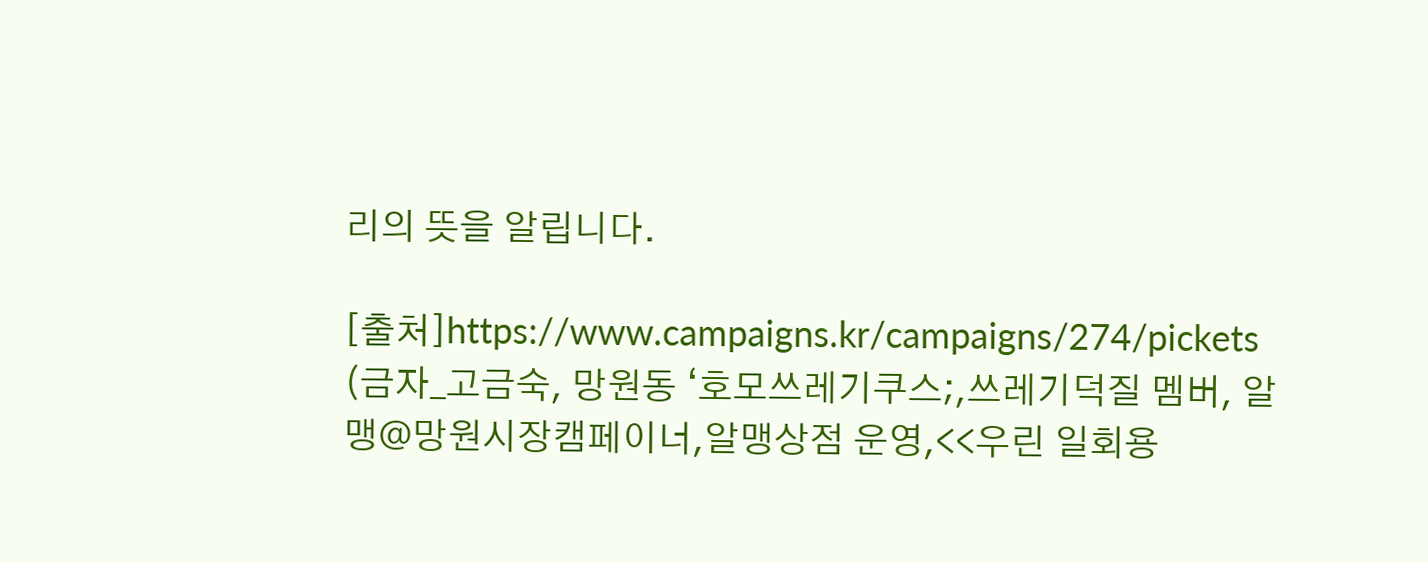리의 뜻을 알립니다.

[출처]https://www.campaigns.kr/campaigns/274/pickets (금자_고금숙, 망원동 ‘호모쓰레기쿠스;,쓰레기덕질 멤버, 알맹@망원시장캠페이너,알맹상점 운영,<<우린 일회용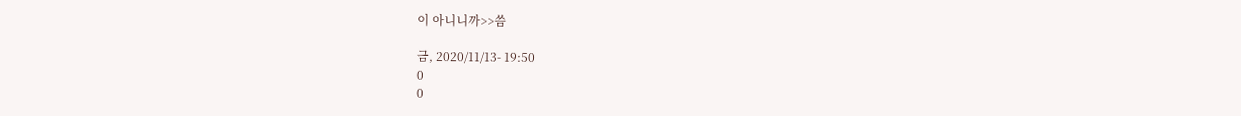이 아니니까>>씀

금, 2020/11/13- 19:50
0
0